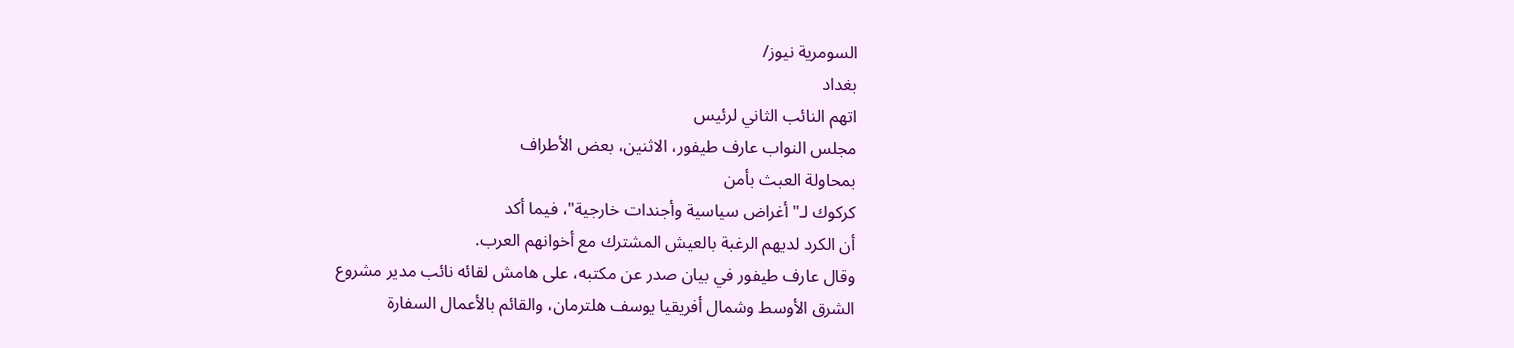السومرية نيوز/
بغداد
اتهم النائب الثاني لرئيس
مجلس النواب عارف طيفور، الاثنين، بعض الأطراف
بمحاولة العبث بأمن
كركوك لـ"أغراض سياسية وأجندات خارجية"، فيما أكد
أن الكرد لديهم الرغبة بالعيش المشترك مع أخوانهم العرب.
وقال عارف طيفور في بيان صدر عن مكتبه، على هامش لقائه نائب مدير مشروع
الشرق الأوسط وشمال أفريقيا يوسف هلترمان، والقائم بالأعمال السفارة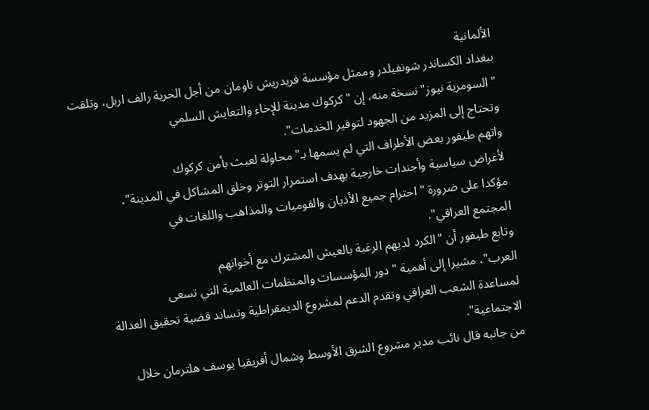الألمانية
ببغداد الكساندر شونفيلدر وممثل مؤسسة فريدريش ناومان من أجل الحرية رالف اربل، وتلقت
"السومرية نيوز" نسخة منه، إن "كركوك مدينة للإخاء والتعايش السلمي
وتحتاج إلى المزيد من الجهود لتوفير الخدمات".
واتهم طيفور بعض الأطراف التي لم يسمها بـ"محاولة لعبث بأمن كركوك
لأغراض سياسية وأجندات خارجية بهدف استمرار التوتر وخلق المشاكل في المدينة"،
مؤكدا على ضرورة " احترام جميع الأديان والقوميات والمذاهب واللغات في
المجتمع العراقي".
وتابع طيفور أن "الكرد لديهم الرغبة بالعيش المشترك مع أخوانهم
العرب"، مشيرا إلى أهمية "دور المؤسسات والمنظمات العالمية التي تسعى
لمساعدة الشعب العراقي وتقدم الدعم لمشروع الديمقراطية وتساند قضية تحقيق العدالة
الاجتماعية".
من جانبه قال نائب مدير مشروع الشرق الأوسط وشمال أفريقيا يوسف هلترمان خلال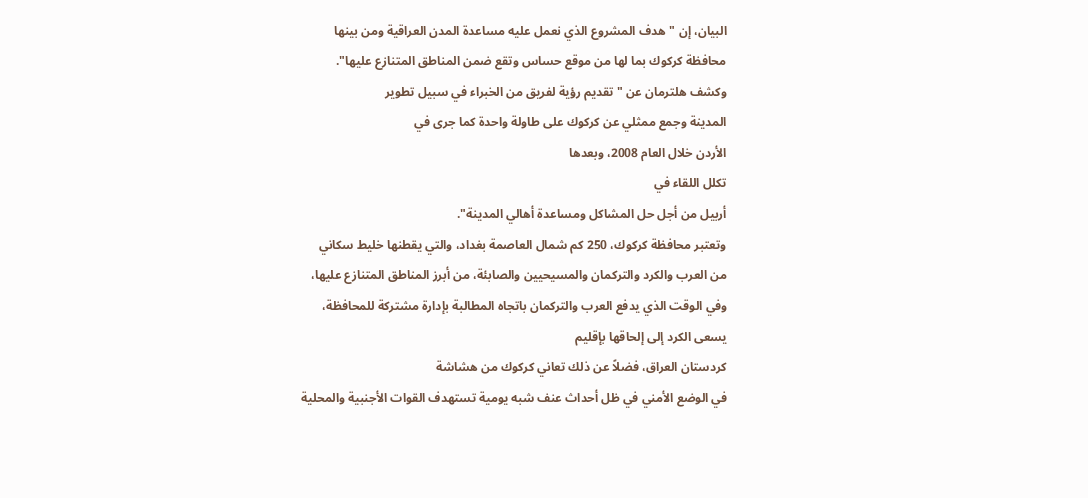البيان، إن "هدف المشروع الذي نعمل عليه مساعدة المدن العراقية ومن بينها
محافظة كركوك بما لها من موقع حساس وتقع ضمن المناطق المتنازع عليها".
وكشف هلترمان عن "تقديم رؤية لفريق من الخبراء في سبيل تطوير
المدينة وجمع ممثلي عن كركوك على طاولة واحدة كما جرى في
الأردن خلال العام 2008، وبعدها
تكلل اللقاء في
أربيل من أجل حل المشاكل ومساعدة أهالي المدينة".
وتعتبر محافظة كركوك، 250 كم شمال العاصمة بغداد، والتي يقطنها خليط سكاني
من العرب والكرد والتركمان والمسيحيين والصابئة، من أبرز المناطق المتنازع عليها،
وفي الوقت الذي يدفع العرب والتركمان باتجاه المطالبة بإدارة مشتركة للمحافظة،
يسعى الكرد إلى إلحاقها بإقليم
كردستان العراق، فضلاً عن ذلك تعاني كركوك من هشاشة
في الوضع الأمني في ظل أحداث عنف شبه يومية تستهدف القوات الأجنبية والمحلية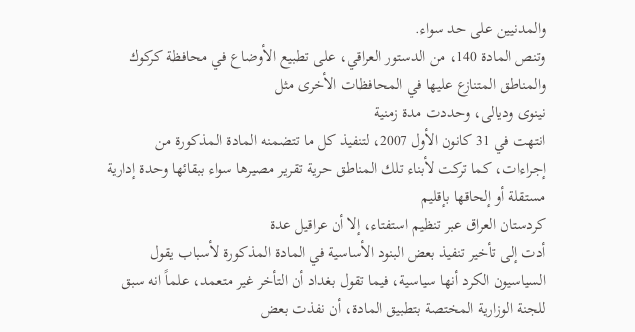والمدنيين على حد سواء.
وتنص المادة 140، من الدستور العراقي، على تطبيع الأوضاع في محافظة كركوك
والمناطق المتنازع عليها في المحافظات الأخرى مثل
نينوى وديالى، وحددت مدة زمنية
انتهت في 31 كانون الأول 2007، لتنفيذ كل ما تتضمنه المادة المذكورة من
إجراءات، كما تركت لأبناء تلك المناطق حرية تقرير مصيرها سواء ببقائها وحدة إدارية
مستقلة أو إلحاقها بإقليم
كردستان العراق عبر تنظيم استفتاء، إلا أن عراقيل عدة
أدت إلى تأخير تنفيذ بعض البنود الأساسية في المادة المذكورة لأسباب يقول
السياسيون الكرد أنها سياسية، فيما تقول بغداد أن التأخر غير متعمد، علماً انه سبق
للجنة الوزارية المختصة بتطبيق المادة، أن نفذت بعض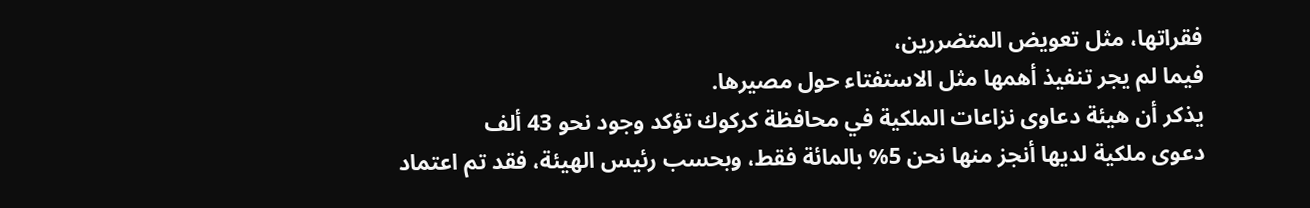فقراتها، مثل تعويض المتضررين،
فيما لم يجر تنفيذ أهمها مثل الاستفتاء حول مصيرها.
يذكر أن هيئة دعاوى نزاعات الملكية في محافظة كركوك تؤكد وجود نحو 43 ألف
دعوى ملكية لديها أنجز منها نحن 5% بالمائة فقط، وبحسب رئيس الهيئة، فقد تم اعتماد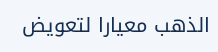الذهب معيارا لتعويض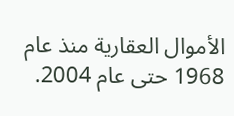الأموال العقارية منذ عام 1968 حتى عام 2004.